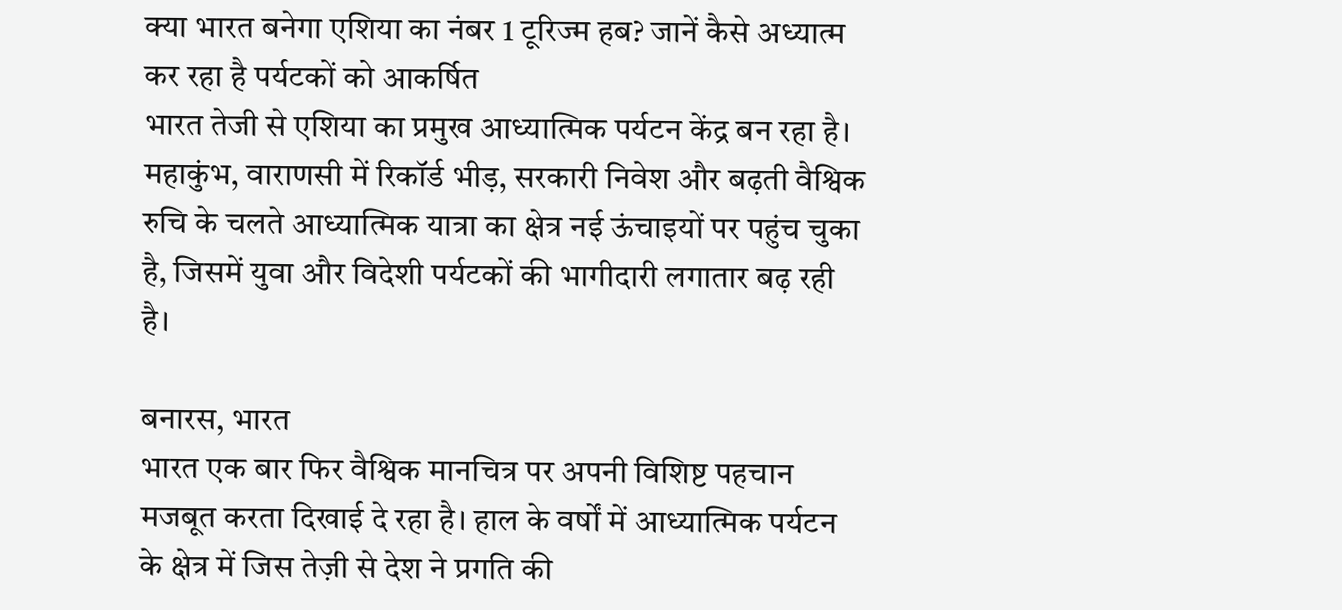क्या भारत बनेगा एशिया का नंबर 1 टूरिज्म हब? जानें कैसे अध्यात्म कर रहा है पर्यटकों को आकर्षित
भारत तेजी से एशिया का प्रमुख आध्यात्मिक पर्यटन केंद्र बन रहा है। महाकुंभ, वाराणसी में रिकॉर्ड भीड़, सरकारी निवेश और बढ़ती वैश्विक रुचि के चलते आध्यात्मिक यात्रा का क्षेत्र नई ऊंचाइयों पर पहुंच चुका है, जिसमें युवा और विदेशी पर्यटकों की भागीदारी लगातार बढ़ रही है।

बनारस, भारत
भारत एक बार फिर वैश्विक मानचित्र पर अपनी विशिष्ट पहचान मजबूत करता दिखाई दे रहा है। हाल के वर्षों में आध्यात्मिक पर्यटन के क्षेत्र में जिस तेज़ी से देश ने प्रगति की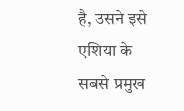है, उसने इसे एशिया के सबसे प्रमुख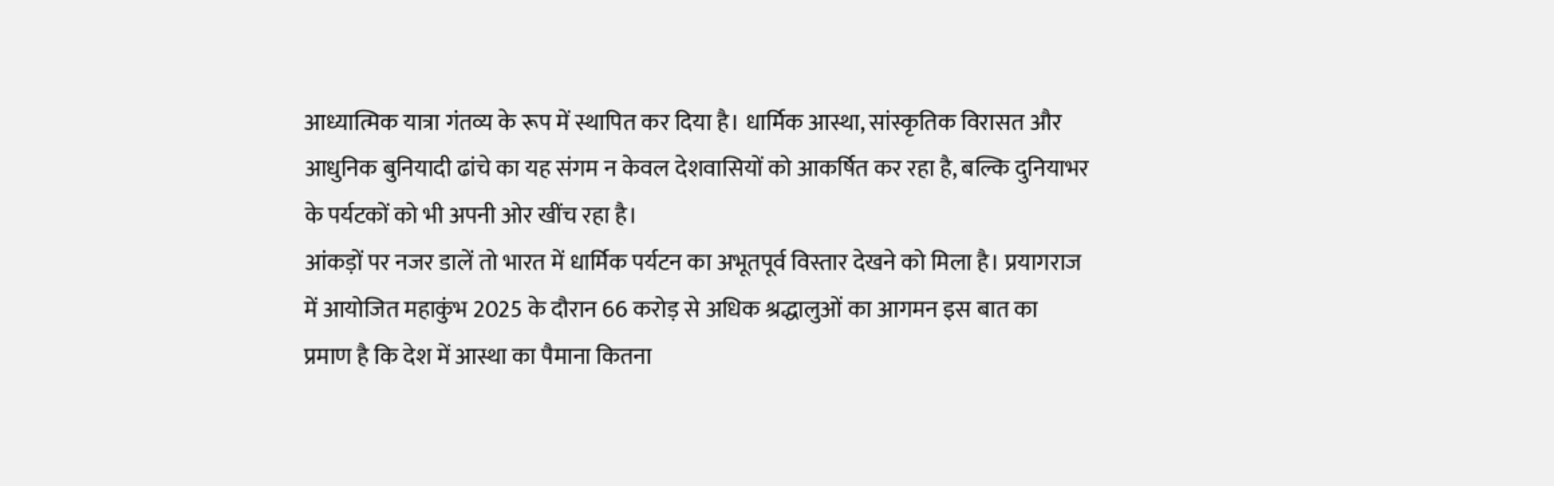आध्यात्मिक यात्रा गंतव्य के रूप में स्थापित कर दिया है। धार्मिक आस्था, सांस्कृतिक विरासत और आधुनिक बुनियादी ढांचे का यह संगम न केवल देशवासियों को आकर्षित कर रहा है, बल्कि दुनियाभर के पर्यटकों को भी अपनी ओर खींच रहा है।
आंकड़ों पर नजर डालें तो भारत में धार्मिक पर्यटन का अभूतपूर्व विस्तार देखने को मिला है। प्रयागराज में आयोजित महाकुंभ 2025 के दौरान 66 करोड़ से अधिक श्रद्धालुओं का आगमन इस बात का प्रमाण है कि देश में आस्था का पैमाना कितना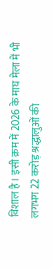विशाल है। इसी क्रम में 2026 के माघ मेला में भी लगभग 22 करोड़ श्रद्धालुओं की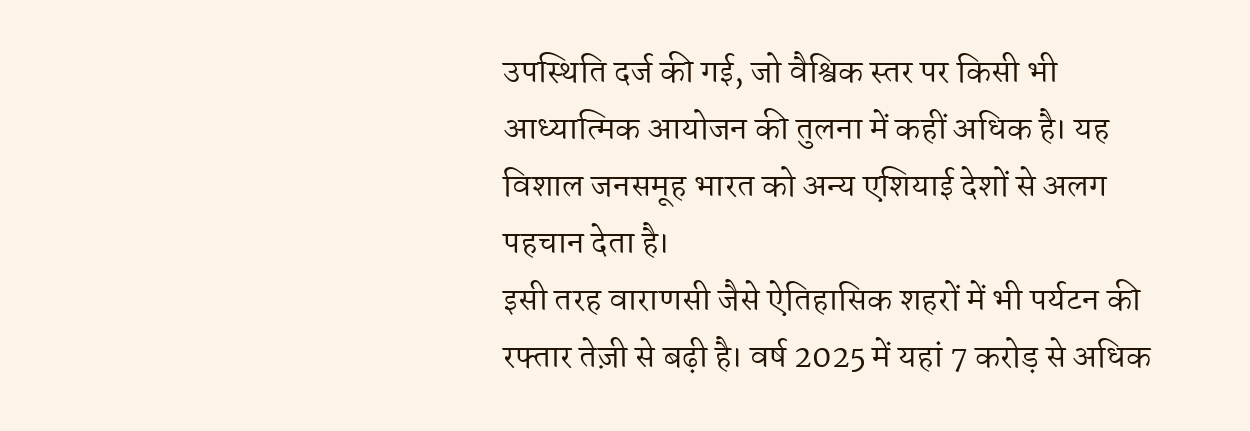उपस्थिति दर्ज की गई, जो वैश्विक स्तर पर किसी भी आध्यात्मिक आयोजन की तुलना में कहीं अधिक है। यह विशाल जनसमूह भारत को अन्य एशियाई देशों से अलग पहचान देता है।
इसी तरह वाराणसी जैसे ऐतिहासिक शहरों में भी पर्यटन की रफ्तार तेज़ी से बढ़ी है। वर्ष 2025 में यहां 7 करोड़ से अधिक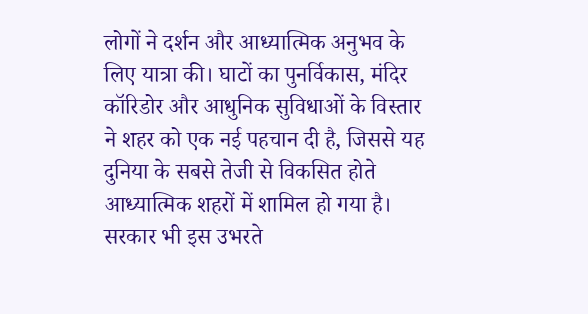लोगों ने दर्शन और आध्यात्मिक अनुभव के लिए यात्रा की। घाटों का पुनर्विकास, मंदिर कॉरिडोर और आधुनिक सुविधाओं के विस्तार ने शहर को एक नई पहचान दी है, जिससे यह दुनिया के सबसे तेजी से विकसित होते आध्यात्मिक शहरों में शामिल हो गया है।
सरकार भी इस उभरते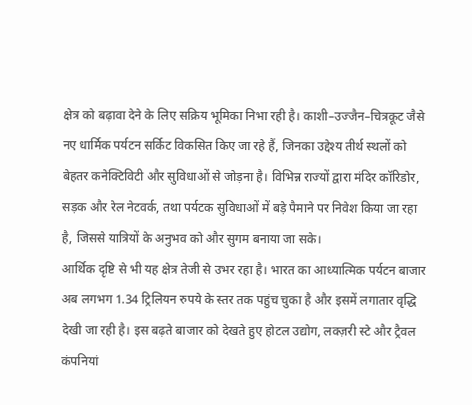क्षेत्र को बढ़ावा देने के लिए सक्रिय भूमिका निभा रही है। काशी–उज्जैन–चित्रकूट जैसे नए धार्मिक पर्यटन सर्किट विकसित किए जा रहे हैं, जिनका उद्देश्य तीर्थ स्थलों को बेहतर कनेक्टिविटी और सुविधाओं से जोड़ना है। विभिन्न राज्यों द्वारा मंदिर कॉरिडोर, सड़क और रेल नेटवर्क, तथा पर्यटक सुविधाओं में बड़े पैमाने पर निवेश किया जा रहा है, जिससे यात्रियों के अनुभव को और सुगम बनाया जा सके।
आर्थिक दृष्टि से भी यह क्षेत्र तेजी से उभर रहा है। भारत का आध्यात्मिक पर्यटन बाजार अब लगभग 1.34 ट्रिलियन रुपये के स्तर तक पहुंच चुका है और इसमें लगातार वृद्धि देखी जा रही है। इस बढ़ते बाजार को देखते हुए होटल उद्योग, लक्ज़री स्टे और ट्रैवल कंपनियां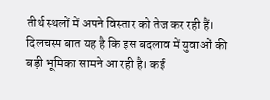तीर्थ स्थलों में अपने विस्तार को तेज कर रही हैं।
दिलचस्प बात यह है कि इस बदलाव में युवाओं की बड़ी भूमिका सामने आ रही है। कई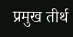प्रमुख तीर्थ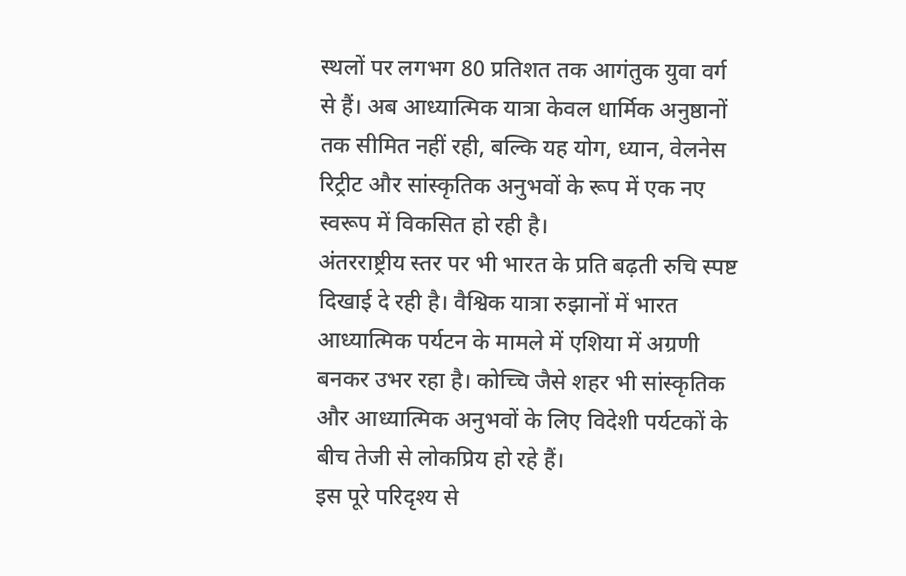स्थलों पर लगभग 80 प्रतिशत तक आगंतुक युवा वर्ग से हैं। अब आध्यात्मिक यात्रा केवल धार्मिक अनुष्ठानों तक सीमित नहीं रही, बल्कि यह योग, ध्यान, वेलनेस रिट्रीट और सांस्कृतिक अनुभवों के रूप में एक नए स्वरूप में विकसित हो रही है।
अंतरराष्ट्रीय स्तर पर भी भारत के प्रति बढ़ती रुचि स्पष्ट दिखाई दे रही है। वैश्विक यात्रा रुझानों में भारत आध्यात्मिक पर्यटन के मामले में एशिया में अग्रणी बनकर उभर रहा है। कोच्चि जैसे शहर भी सांस्कृतिक और आध्यात्मिक अनुभवों के लिए विदेशी पर्यटकों के बीच तेजी से लोकप्रिय हो रहे हैं।
इस पूरे परिदृश्य से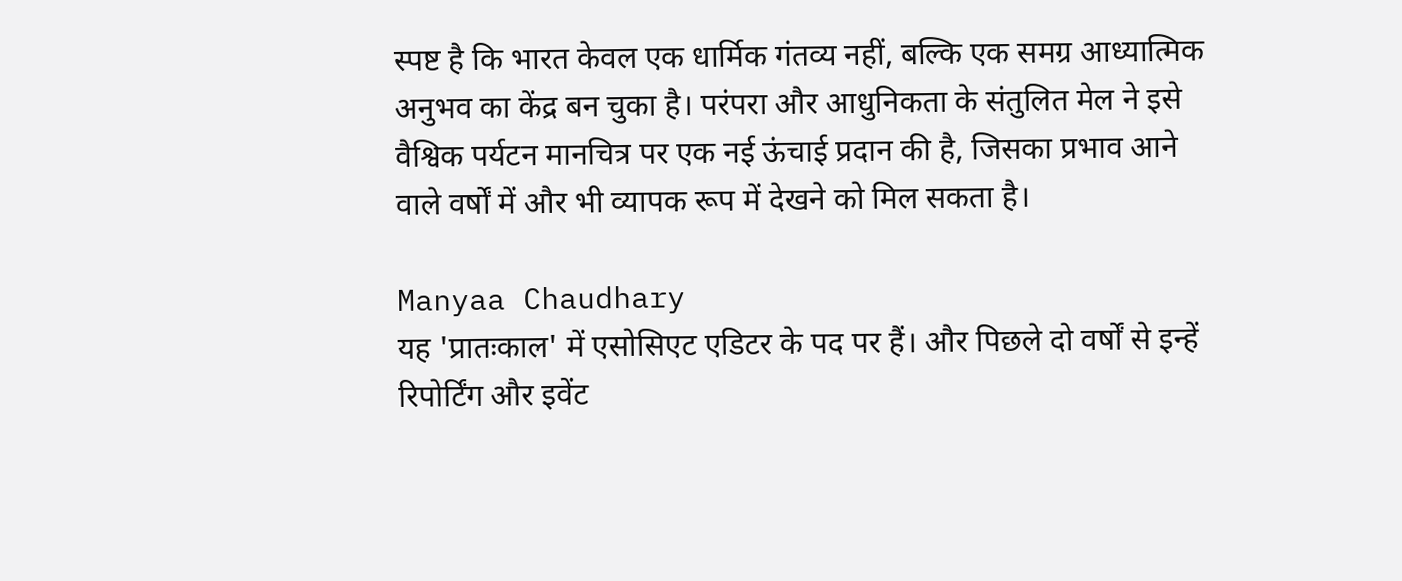स्पष्ट है कि भारत केवल एक धार्मिक गंतव्य नहीं, बल्कि एक समग्र आध्यात्मिक अनुभव का केंद्र बन चुका है। परंपरा और आधुनिकता के संतुलित मेल ने इसे वैश्विक पर्यटन मानचित्र पर एक नई ऊंचाई प्रदान की है, जिसका प्रभाव आने वाले वर्षों में और भी व्यापक रूप में देखने को मिल सकता है।

Manyaa Chaudhary
यह 'प्रातःकाल' में एसोसिएट एडिटर के पद पर हैं। और पिछले दो वर्षों से इन्हें रिपोर्टिंग और इवेंट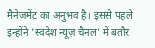मैनेजमेंट का अनुभव है। इससे पहले इन्होंने 'स्वदेश न्यूज़ चैनल' में बतौर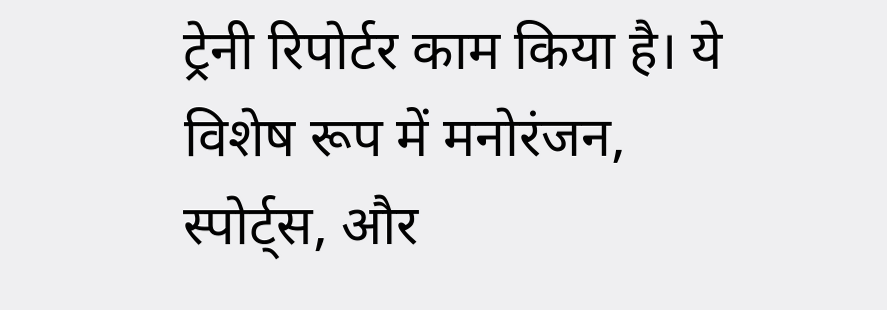ट्रेनी रिपोर्टर काम किया है। ये विशेष रूप में मनोरंजन, स्पोर्ट्स, और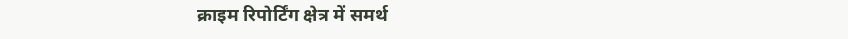क्राइम रिपोर्टिंग क्षेत्र में समर्थ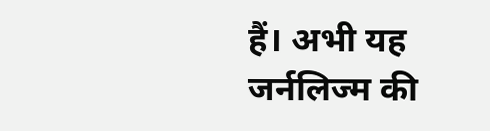हैं। अभी यह जर्नलिज्म की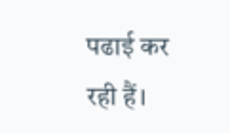पढाई कर रही हैं।